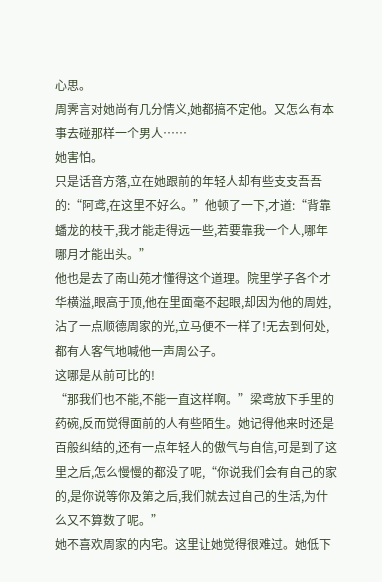心思。
周霁言对她尚有几分情义,她都搞不定他。又怎么有本事去碰那样一个男人……
她害怕。
只是话音方落,立在她跟前的年轻人却有些支支吾吾的:“阿鸢,在这里不好么。”他顿了一下,才道:“背靠蟠龙的枝干,我才能走得远一些,若要靠我一个人,哪年哪月才能出头。”
他也是去了南山苑才懂得这个道理。院里学子各个才华横溢,眼高于顶,他在里面毫不起眼,却因为他的周姓,沾了一点顺德周家的光,立马便不一样了!无去到何处,都有人客气地喊他一声周公子。
这哪是从前可比的!
“那我们也不能,不能一直这样啊。”梁鸢放下手里的药碗,反而觉得面前的人有些陌生。她记得他来时还是百般纠结的,还有一点年轻人的傲气与自信,可是到了这里之后,怎么慢慢的都没了呢,“你说我们会有自己的家的,是你说等你及第之后,我们就去过自己的生活,为什么又不算数了呢。”
她不喜欢周家的内宅。这里让她觉得很难过。她低下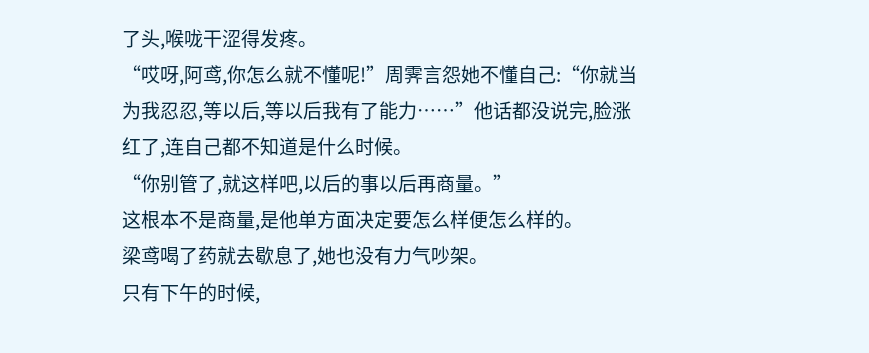了头,喉咙干涩得发疼。
“哎呀,阿鸢,你怎么就不懂呢!”周霁言怨她不懂自己:“你就当为我忍忍,等以后,等以后我有了能力……”他话都没说完,脸涨红了,连自己都不知道是什么时候。
“你别管了,就这样吧,以后的事以后再商量。”
这根本不是商量,是他单方面决定要怎么样便怎么样的。
梁鸢喝了药就去歇息了,她也没有力气吵架。
只有下午的时候,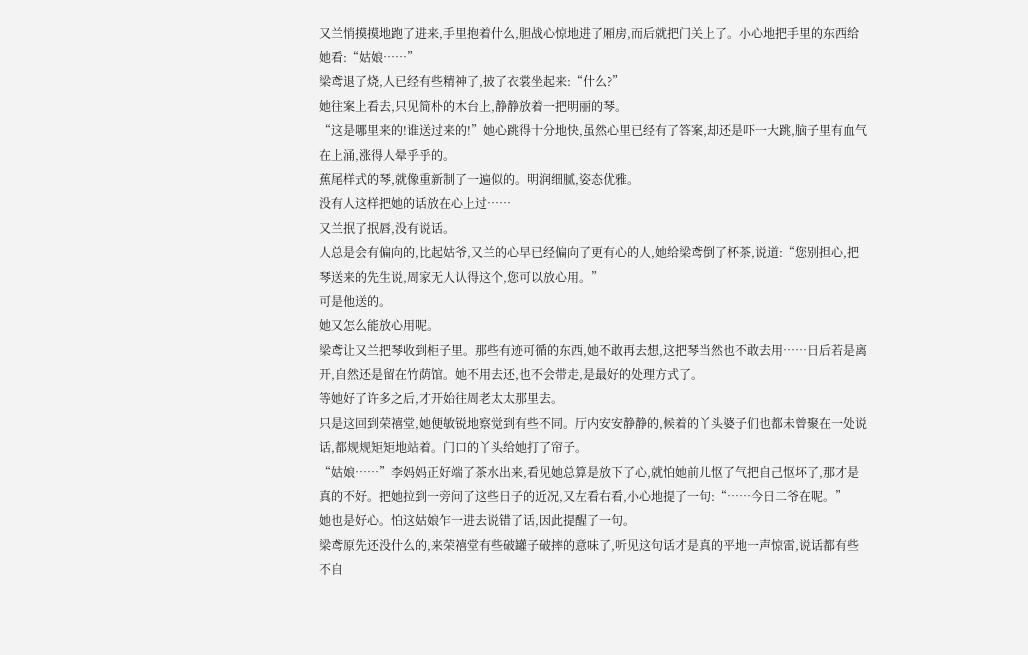又兰悄摸摸地跑了进来,手里抱着什么,胆战心惊地进了厢房,而后就把门关上了。小心地把手里的东西给她看:“姑娘……”
梁鸢退了烧,人已经有些精神了,披了衣裳坐起来:“什么?”
她往案上看去,只见简朴的木台上,静静放着一把明丽的琴。
“这是哪里来的!谁送过来的!”她心跳得十分地快,虽然心里已经有了答案,却还是吓一大跳,脑子里有血气在上涌,涨得人晕乎乎的。
蕉尾样式的琴,就像重新制了一遍似的。明润细腻,姿态优雅。
没有人这样把她的话放在心上过……
又兰抿了抿唇,没有说话。
人总是会有偏向的,比起姑爷,又兰的心早已经偏向了更有心的人,她给梁鸢倒了杯茶,说道:“您别担心,把琴送来的先生说,周家无人认得这个,您可以放心用。”
可是他送的。
她又怎么能放心用呢。
梁鸢让又兰把琴收到柜子里。那些有迹可循的东西,她不敢再去想,这把琴当然也不敢去用……日后若是离开,自然还是留在竹荫馆。她不用去还,也不会带走,是最好的处理方式了。
等她好了许多之后,才开始往周老太太那里去。
只是这回到荣禧堂,她便敏锐地察觉到有些不同。厅内安安静静的,候着的丫头婆子们也都未曾聚在一处说话,都规规矩矩地站着。门口的丫头给她打了帘子。
“姑娘……”李妈妈正好端了茶水出来,看见她总算是放下了心,就怕她前儿怄了气把自己怄坏了,那才是真的不好。把她拉到一旁问了这些日子的近况,又左看右看,小心地提了一句:“……今日二爷在呢。”
她也是好心。怕这姑娘乍一进去说错了话,因此提醒了一句。
梁鸢原先还没什么的,来荣禧堂有些破罐子破摔的意味了,听见这句话才是真的平地一声惊雷,说话都有些不自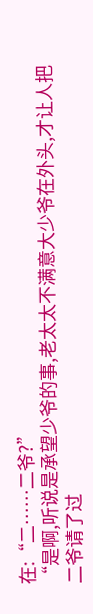在:“二……二爷?”
“是啊,听说是承望少爷的事,老太太不满意大少爷在外头,才让人把二爷请了过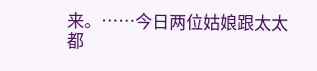来。……今日两位姑娘跟太太都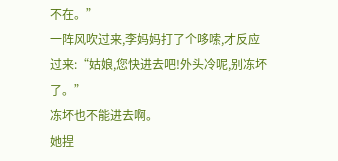不在。”
一阵风吹过来,李妈妈打了个哆嗦,才反应过来:“姑娘,您快进去吧!外头冷呢,别冻坏了。”
冻坏也不能进去啊。
她捏